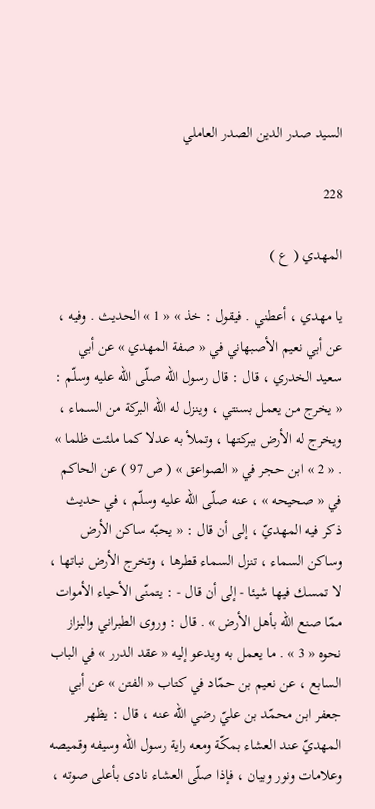السيد صدر الدين الصدر العاملي

228

المهدي ( ع )

يا مهدي ، أعطني . فيقول : خذ » « 1 » الحديث . وفيه ، عن أبي نعيم الأصبهاني في « صفة المهدي » عن أبي سعيد الخدري ، قال : قال رسول الله صلّى الله عليه وسلّم : « يخرج من يعمل بسنتي ، وينزل له اللّه البركة من السماء ، ويخرج له الأرض ببركتها ، وتملأ به عدلا كما ملئت ظلما » . « 2 » ابن حجر في « الصواعق » ( ص 97 ) عن الحاكم في « صحيحه » ، عنه صلّى الله عليه وسلّم ، في حديث ذكر فيه المهديّ ، إلى أن قال : « يحبّه ساكن الأرض وساكن السماء ، تنزل السماء قطرها ، وتخرج الأرض نباتها ، لا تمسك فيها شيئا - إلى أن قال - : يتمنّى الأحياء الأموات ممّا صنع الله بأهل الأرض » . قال : وروى الطبراني والبزاز نحوه « 3 » . ما يعمل به ويدعو إليه « عقد الدرر » في الباب السابع ، عن نعيم بن حمّاد في كتاب « الفتن » عن أبي جعفر ابن محمّد بن عليّ رضي الله عنه ، قال : يظهر المهديّ عند العشاء بمكّة ومعه راية رسول الله وسيفه وقميصه وعلامات ونور وبيان ، فإذا صلّى العشاء نادى بأعلى صوته ،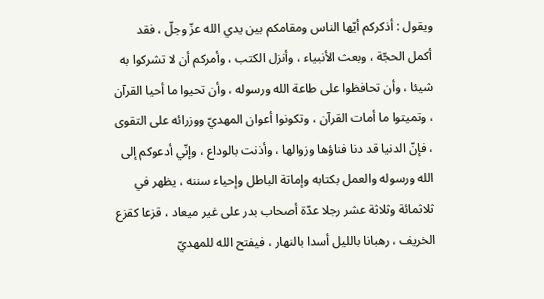ويقول : أذكركم أيّها الناس ومقامكم بين يدي الله عزّ وجلّ ، فقد أكمل الحجّة ، وبعث الأنبياء ، وأنزل الكتب ، وأمركم أن لا تشركوا به شيئا ، وأن تحافظوا على طاعة الله ورسوله ، وأن تحيوا ما أحيا القرآن ، وتميتوا ما أمات القرآن ، وتكونوا أعوان المهديّ ووزرائه على التقوى ، فإنّ الدنيا قد دنا فناؤها وزوالها ، وأذنت بالوداع ، وإنّي أدعوكم إلى الله ورسوله والعمل بكتابه وإماتة الباطل وإحياء سننه ، يظهر في ثلاثمائة وثلاثة عشر رجلا عدّة أصحاب بدر على غير ميعاد ، قزعا كقزع الخريف ، رهبانا بالليل أسدا بالنهار ، فيفتح الله للمهديّ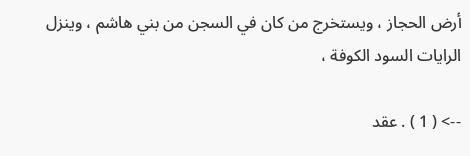أرض الحجاز ، ويستخرج من كان في السجن من بني هاشم ، وينزل الرايات السود الكوفة ،

--> ( 1 ) . عقد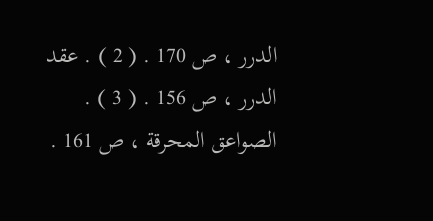الدرر ، ص 170 . ( 2 ) . عقد الدرر ، ص 156 . ( 3 ) . الصواعق المحرقة ، ص 161 .